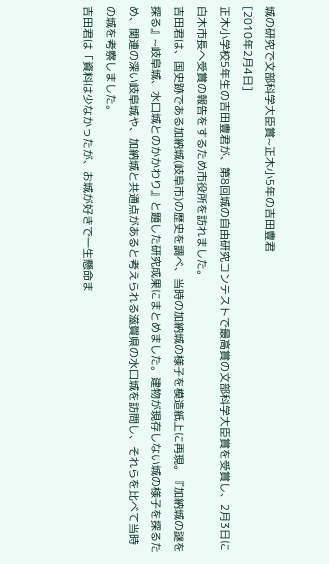城の研究で文部科学大臣賞~正木小5年の吉田豊君
[2010年2月4日]
正木小学校5年生の吉田豊君が、第8回城の自由研究コンテストで最高賞の文部科学大臣賞を受賞し、2月3日に白木市長へ受賞の報告をするため市役所を訪れました。
吉田君は、国史跡である加納城(岐阜市)の歴史を調べ、当時の加納城の様子を模造紙上に再現。『加納城の謎を探る』~岐阜城、水口城とのかかわり』と題した研究成果にまとめました。建物が現存しない城の様子を探るため、関連の深い岐阜城や、加納城と共通点があると考えられる滋賀県の水口城を訪問し、それらを比べて当時の城を考察しました。
吉田君は「資料は少なかったが、お城が好きで一生懸命ま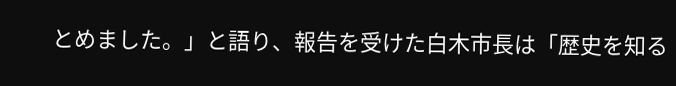とめました。」と語り、報告を受けた白木市長は「歴史を知る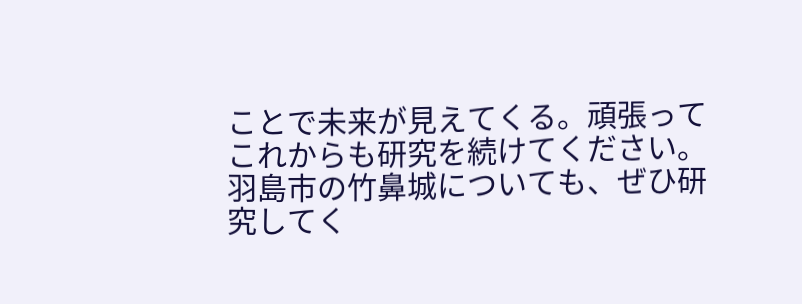ことで未来が見えてくる。頑張ってこれからも研究を続けてください。羽島市の竹鼻城についても、ぜひ研究してく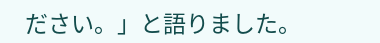ださい。」と語りました。